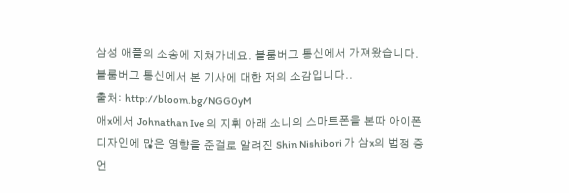삼성 애플의 소송에 지쳐가네요. 블룸버그 통신에서 가져왔습니다.
블룸버그 통신에서 본 기사에 대한 저의 소감입니다..
출처: http://bloom.bg/NGG0yM
애x에서 Johnathan Ive 의 지휘 아래 소니의 스마트폰을 본따 아이폰 디자인에 많은 영향을 준걸로 알려진 Shin Nishibori 가 삼x의 법정 증언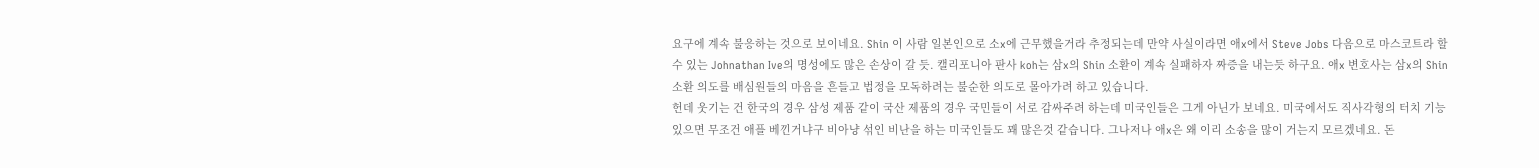요구에 계속 불응하는 것으로 보이네요. Shin 이 사람 일본인으로 소x에 근무했을거라 추정되는데 만약 사실이라면 애x에서 Steve Jobs 다음으로 마스코트라 할 수 있는 Johnathan Ive의 명성에도 많은 손상이 갈 듯. 캘리포니아 판사 koh는 삼x의 Shin 소환이 계속 실패하자 짜증을 내는듯 하구요. 애x 변호사는 삼x의 Shin 소환 의도를 배심원들의 마음을 흔들고 법정을 모독하려는 불순한 의도로 몰아가려 하고 있습니다.
헌데 웃기는 건 한국의 경우 삼성 제품 같이 국산 제품의 경우 국민들이 서로 감싸주려 하는데 미국인들은 그게 아닌가 보네요. 미국에서도 직사각형의 터치 기능 있으면 무조건 애플 베낀거냐구 비아냥 섞인 비난을 하는 미국인들도 꽤 많은것 같습니다. 그나저나 애x은 왜 이리 소송을 많이 거는지 모르겠네요. 돈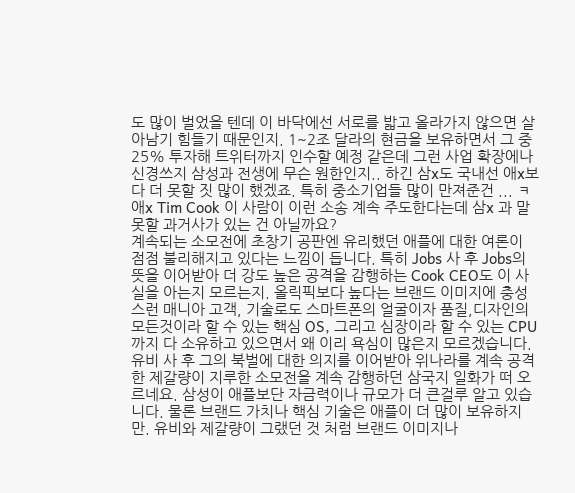도 많이 벌었을 텐데 이 바닥에선 서로를 밟고 올라가지 않으면 살아남기 힘들기 때문인지. 1~2조 달라의 현금을 보유하면서 그 중 25% 투자해 트위터까지 인수할 예정 같은데 그런 사업 확장에나 신경쓰지 삼성과 전생에 무슨 원한인지.. 하긴 삼x도 국내선 애x보다 더 못할 짓 많이 했겠죠. 특히 중소기업들 많이 만져준건 ... ㅋ
애x Tim Cook 이 사람이 이런 소송 계속 주도한다는데 삼x 과 말 못할 과거사가 있는 건 아닐까요?
계속되는 소모전에 초창기 공판엔 유리했던 애플에 대한 여론이 점점 불리해지고 있다는 느낌이 듭니다. 특히 Jobs 사 후 Jobs의 뜻을 이어받아 더 강도 높은 공격을 감행하는 Cook CEO도 이 사실을 아는지 모르는지. 올릭픽보다 높다는 브랜드 이미지에 충성스런 매니아 고객, 기술로도 스마트폰의 얼굴이자 품질,디자인의 모든것이라 할 수 있는 핵심 OS, 그리고 심장이라 할 수 있는 CPU까지 다 소유하고 있으면서 왜 이리 욕심이 많은지 모르겠습니다.
유비 사 후 그의 북벌에 대한 의지를 이어받아 위나라를 계속 공격한 제갈량이 지루한 소모전을 계속 감행하던 삼국지 일화가 떠 오르네요. 삼성이 애플보단 자금력이나 규모가 더 큰걸루 알고 있습니다. 물론 브랜드 가치나 핵심 기술은 애플이 더 많이 보유하지만. 유비와 제갈량이 그랬던 것 처럼 브랜드 이미지나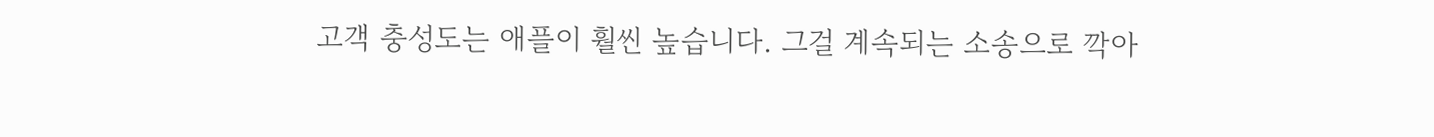고객 충성도는 애플이 훨씬 높습니다. 그걸 계속되는 소송으로 깍아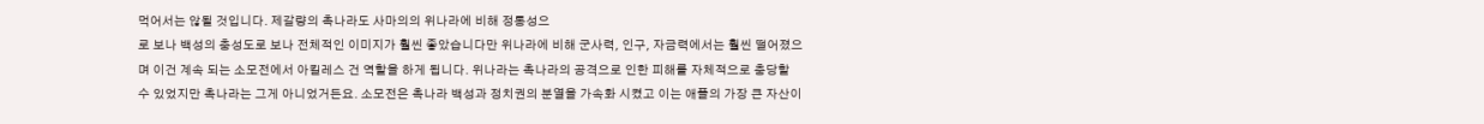먹어서는 않될 것입니다. 제갈량의 촉나라도 사마의의 위나라에 비해 정통성으
로 보나 백성의 충성도로 보나 전체적인 이미지가 훨씬 좋았습니다만 위나라에 비해 군사력, 인구, 자금력에서는 훨씬 떨어졌으며 이건 계속 되는 소모전에서 아킬레스 건 역할을 하게 됩니다. 위나라는 촉나라의 공격으로 인한 피해를 자체적으로 충당할 수 있었지만 촉나라는 그게 아니었거든요. 소모전은 촉나라 백성과 정치권의 분열을 가속화 시켰고 이는 애플의 가장 큰 자산이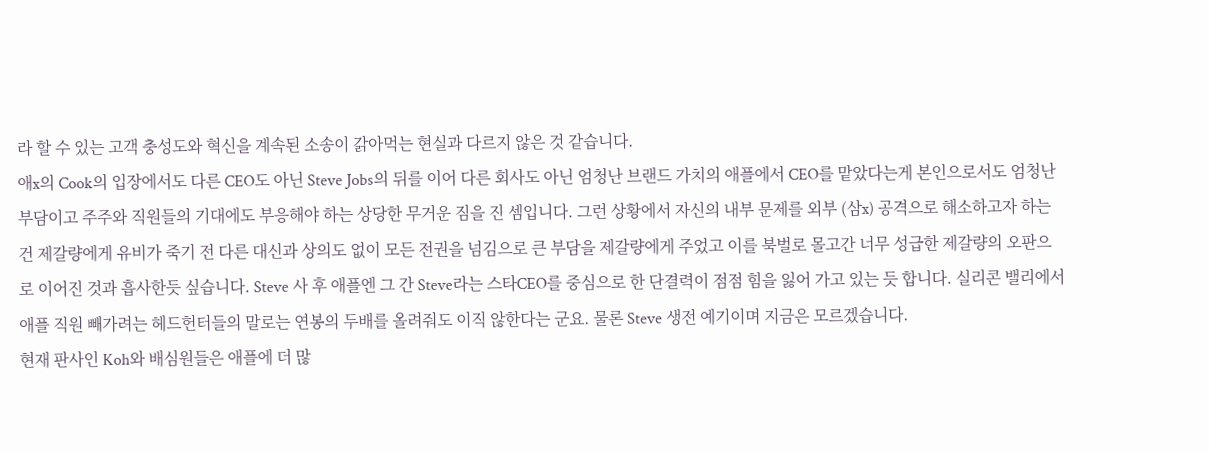라 할 수 있는 고객 충성도와 혁신을 계속된 소송이 갉아먹는 현실과 다르지 않은 것 같습니다.
애x의 Cook의 입장에서도 다른 CEO도 아닌 Steve Jobs의 뒤를 이어 다른 회사도 아닌 엄청난 브랜드 가치의 애플에서 CEO를 맡았다는게 본인으로서도 엄청난 부담이고 주주와 직원들의 기대에도 부응해야 하는 상당한 무거운 짐을 진 셈입니다. 그런 상황에서 자신의 내부 문제를 외부 (삼x) 공격으로 해소하고자 하는건 제갈량에게 유비가 죽기 전 다른 대신과 상의도 없이 모든 전권을 넘김으로 큰 부담을 제갈량에게 주었고 이를 북벌로 몰고간 너무 성급한 제갈량의 오판으로 이어진 것과 흡사한듯 싶습니다. Steve 사 후 애플엔 그 간 Steve라는 스타CEO를 중심으로 한 단결력이 점점 힘을 잃어 가고 있는 듯 합니다. 실리콘 밸리에서 애플 직원 빼가려는 헤드헌터들의 말로는 연봉의 두배를 올려줘도 이직 않한다는 군요. 물론 Steve 생전 예기이며 지금은 모르겠습니다.
현재 판사인 Koh와 배심원들은 애플에 더 많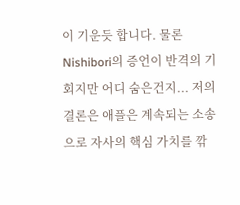이 기운듯 합니다. 물론 Nishibori의 증언이 반격의 기회지만 어디 숨은건지... 저의 결론은 애플은 계속되는 소송으로 자사의 핵심 가치를 깎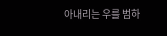아내리는 우를 범하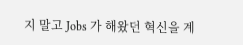지 말고 Jobs 가 해왔던 혁신을 계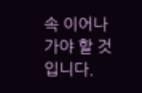속 이어나가야 할 것 입니다.